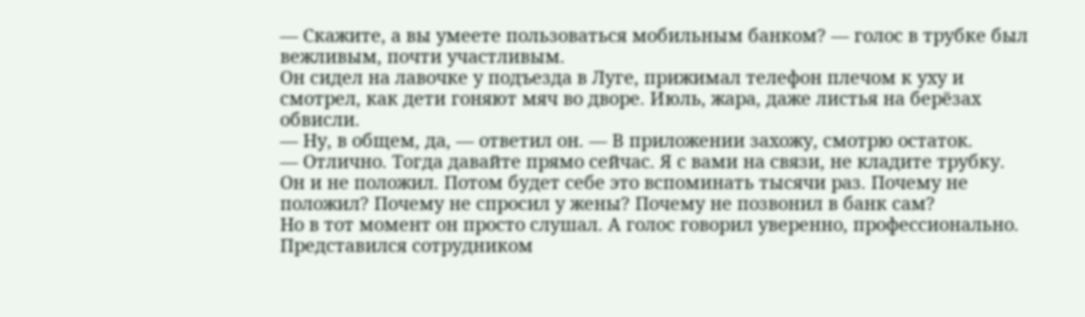— Скажите, а вы умеете пользоваться мобильным банком? — голос в трубке был вежливым, почти участливым.
Он сидел на лавочке у подъезда в Луге, прижимал телефон плечом к уху и смотрел, как дети гоняют мяч во дворе. Июль, жара, даже листья на берёзах обвисли.
— Ну, в общем, да, — ответил он. — В приложении захожу, смотрю остаток.
— Отлично. Тогда давайте прямо сейчас. Я с вами на связи, не кладите трубку.
Он и не положил. Потом будет себе это вспоминать тысячи раз. Почему не положил? Почему не спросил у жены? Почему не позвонил в банк сам?
Но в тот момент он просто слушал. А голос говорил уверенно, профессионально. Представился сотрудником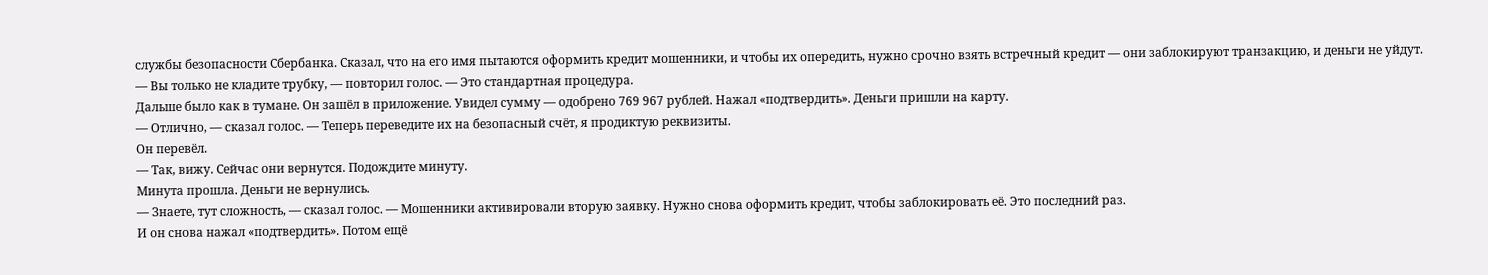службы безопасности Сбербанка. Сказал, что на его имя пытаются оформить кредит мошенники, и чтобы их опередить, нужно срочно взять встречный кредит — они заблокируют транзакцию, и деньги не уйдут.
— Вы только не кладите трубку, — повторил голос. — Это стандартная процедура.
Дальше было как в тумане. Он зашёл в приложение. Увидел сумму — одобрено 769 967 рублей. Нажал «подтвердить». Деньги пришли на карту.
— Отлично, — сказал голос. — Теперь переведите их на безопасный счёт, я продиктую реквизиты.
Он перевёл.
— Так, вижу. Сейчас они вернутся. Подождите минуту.
Минута прошла. Деньги не вернулись.
— Знаете, тут сложность, — сказал голос. — Мошенники активировали вторую заявку. Нужно снова оформить кредит, чтобы заблокировать её. Это последний раз.
И он снова нажал «подтвердить». Потом ещё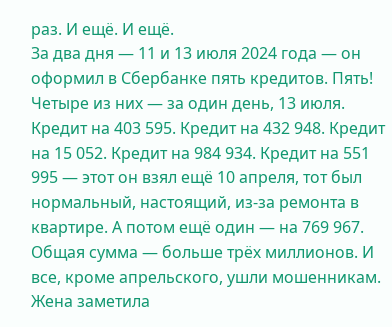раз. И ещё. И ещё.
За два дня — 11 и 13 июля 2024 года — он оформил в Сбербанке пять кредитов. Пять! Четыре из них — за один день, 13 июля.
Кредит на 403 595. Кредит на 432 948. Кредит на 15 052. Кредит на 984 934. Кредит на 551 995 — этот он взял ещё 10 апреля, тот был нормальный, настоящий, из-за ремонта в квартире. А потом ещё один — на 769 967.
Общая сумма — больше трёх миллионов. И все, кроме апрельского, ушли мошенникам.
Жена заметила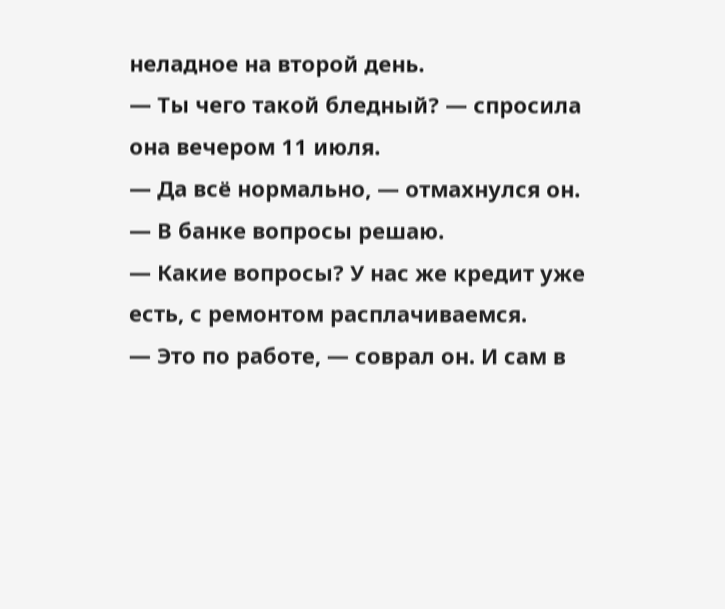неладное на второй день.
— Ты чего такой бледный? — спросила она вечером 11 июля.
— Да всё нормально, — отмахнулся он. — В банке вопросы решаю.
— Какие вопросы? У нас же кредит уже есть, с ремонтом расплачиваемся.
— Это по работе, — соврал он. И сам в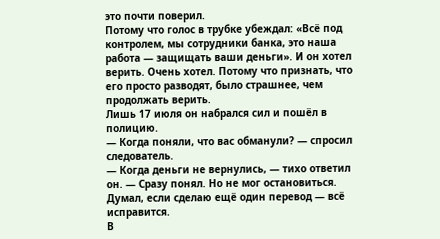это почти поверил.
Потому что голос в трубке убеждал: «Всё под контролем, мы сотрудники банка, это наша работа — защищать ваши деньги». И он хотел верить. Очень хотел. Потому что признать, что его просто разводят, было страшнее, чем продолжать верить.
Лишь 17 июля он набрался сил и пошёл в полицию.
— Когда поняли, что вас обманули? — спросил следователь.
— Когда деньги не вернулись, — тихо ответил он. — Сразу понял. Но не мог остановиться. Думал, если сделаю ещё один перевод — всё исправится.
В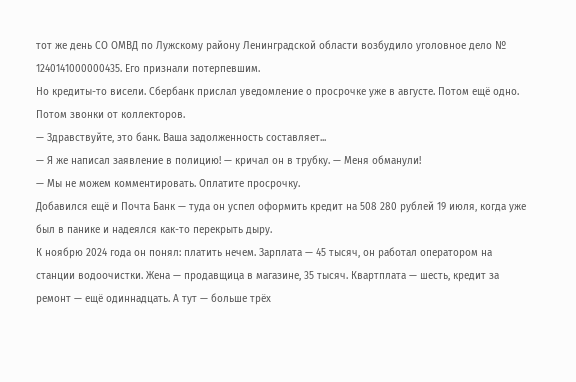тот же день СО ОМВД по Лужскому району Ленинградской области возбудило уголовное дело № 1240141000000435. Его признали потерпевшим.
Но кредиты-то висели. Сбербанк прислал уведомление о просрочке уже в августе. Потом ещё одно. Потом звонки от коллекторов.
— Здравствуйте, это банк. Ваша задолженность составляет...
— Я же написал заявление в полицию! — кричал он в трубку. — Меня обманули!
— Мы не можем комментировать. Оплатите просрочку.
Добавился ещё и Почта Банк — туда он успел оформить кредит на 508 280 рублей 19 июля, когда уже был в панике и надеялся как-то перекрыть дыру.
К ноябрю 2024 года он понял: платить нечем. Зарплата — 45 тысяч, он работал оператором на станции водоочистки. Жена — продавщица в магазине, 35 тысяч. Квартплата — шесть, кредит за ремонт — ещё одиннадцать. А тут — больше трёх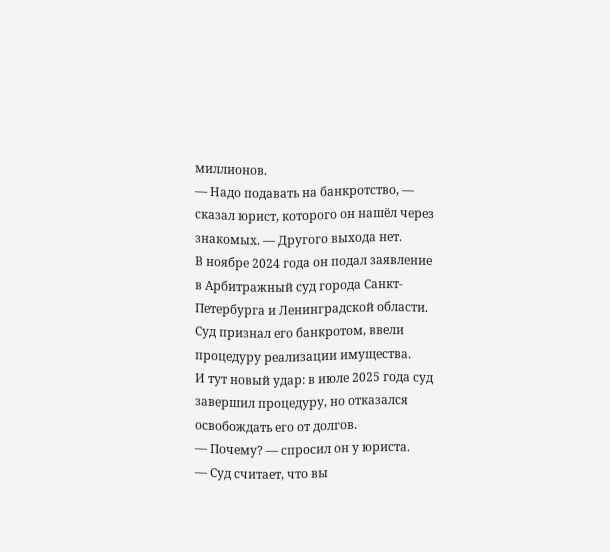миллионов.
— Надо подавать на банкротство, — сказал юрист, которого он нашёл через знакомых. — Другого выхода нет.
В ноябре 2024 года он подал заявление в Арбитражный суд города Санкт-Петербурга и Ленинградской области. Суд признал его банкротом, ввели процедуру реализации имущества.
И тут новый удар: в июле 2025 года суд завершил процедуру, но отказался освобождать его от долгов.
— Почему? — спросил он у юриста.
— Суд считает, что вы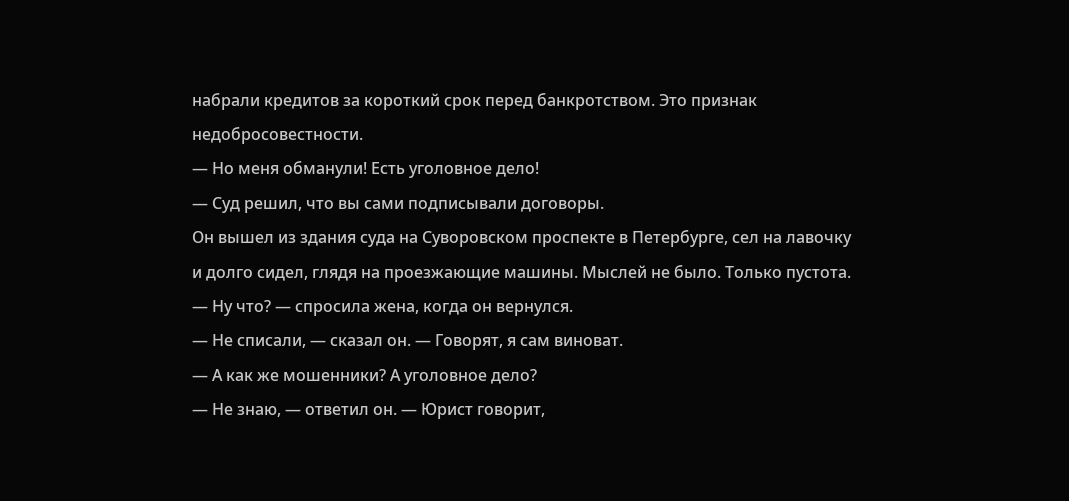набрали кредитов за короткий срок перед банкротством. Это признак недобросовестности.
— Но меня обманули! Есть уголовное дело!
— Суд решил, что вы сами подписывали договоры.
Он вышел из здания суда на Суворовском проспекте в Петербурге, сел на лавочку и долго сидел, глядя на проезжающие машины. Мыслей не было. Только пустота.
— Ну что? — спросила жена, когда он вернулся.
— Не списали, — сказал он. — Говорят, я сам виноват.
— А как же мошенники? А уголовное дело?
— Не знаю, — ответил он. — Юрист говорит,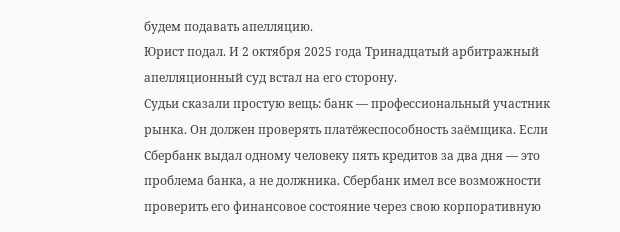будем подавать апелляцию.
Юрист подал. И 2 октября 2025 года Тринадцатый арбитражный апелляционный суд встал на его сторону.
Судьи сказали простую вещь: банк — профессиональный участник рынка. Он должен проверять платёжеспособность заёмщика. Если Сбербанк выдал одному человеку пять кредитов за два дня — это проблема банка, а не должника. Сбербанк имел все возможности проверить его финансовое состояние через свою корпоративную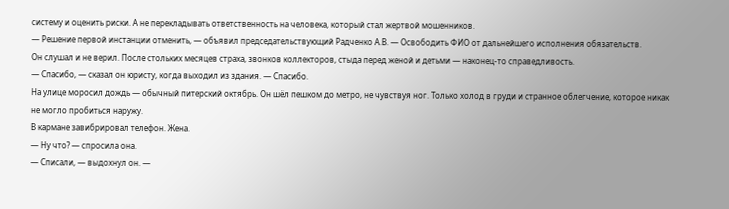систему и оценить риски. А не перекладывать ответственность на человека, который стал жертвой мошенников.
— Решение первой инстанции отменить, — объявил председательствующий Радченко А.В. — Освободить ФИО от дальнейшего исполнения обязательств.
Он слушал и не верил. После стольких месяцев страха, звонков коллекторов, стыда перед женой и детьми — наконец-то справедливость.
— Спасибо, — сказал он юристу, когда выходил из здания. — Спасибо.
На улице моросил дождь — обычный питерский октябрь. Он шёл пешком до метро, не чувствуя ног. Только холод в груди и странное облегчение, которое никак не могло пробиться наружу.
В кармане завибрировал телефон. Жена.
— Ну что? — спросила она.
— Списали, — выдохнул он. —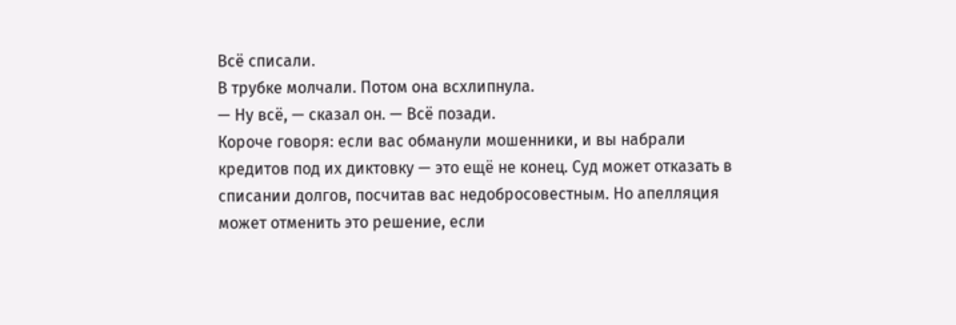Всё списали.
В трубке молчали. Потом она всхлипнула.
— Ну всё, — сказал он. — Всё позади.
Короче говоря: если вас обманули мошенники, и вы набрали кредитов под их диктовку — это ещё не конец. Суд может отказать в списании долгов, посчитав вас недобросовестным. Но апелляция может отменить это решение, если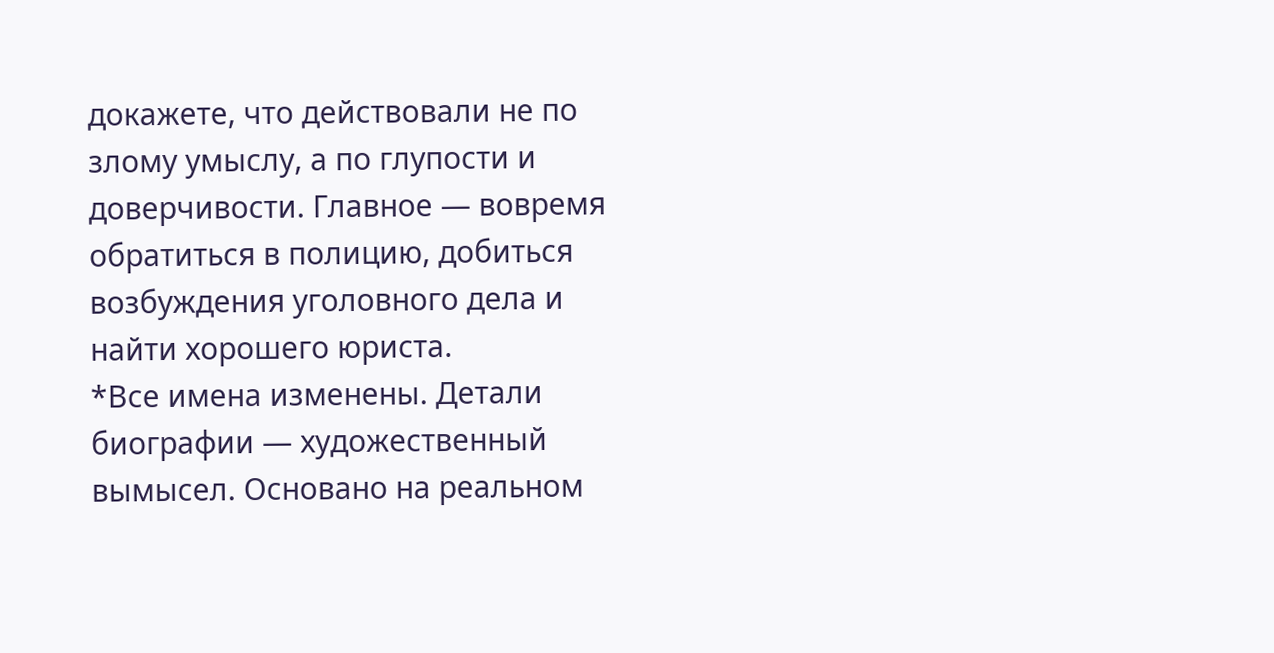докажете, что действовали не по злому умыслу, а по глупости и доверчивости. Главное — вовремя обратиться в полицию, добиться возбуждения уголовного дела и найти хорошего юриста.
*Все имена изменены. Детали биографии — художественный вымысел. Основано на реальном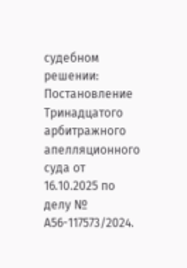судебном решении: Постановление Тринадцатого арбитражного апелляционного суда от 16.10.2025 по делу № А56-117573/2024.